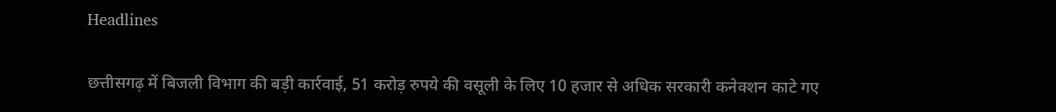Headlines

छत्तीसगढ़ में बिजली विभाग की बड़ी कार्रवाई, 51 करोड़ रुपये की वसूली के लिए 10 हजार से अधिक सरकारी कनेक्शन काटे गए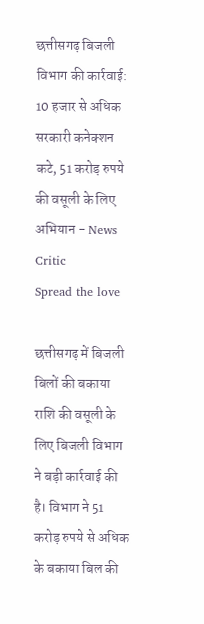छत्तीसगढ़ बिजली विभाग की कार्रवाई: 10 हजार से अधिक सरकारी कनेक्शन कटे, 51 करोड़ रुपये की वसूली के लिए अभियान - News Critic
Spread the love

छत्तीसगढ़ में बिजली बिलों की बकाया राशि की वसूली के लिए बिजली विभाग ने बड़ी कार्रवाई की है। विभाग ने 51 करोड़ रुपये से अधिक के बकाया बिल की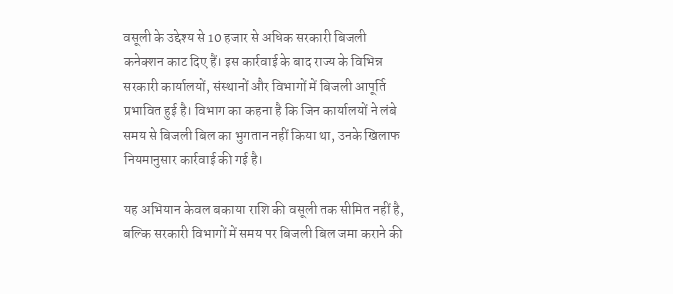वसूली के उद्देश्य से 10 हजार से अधिक सरकारी बिजली कनेक्शन काट दिए हैं। इस कार्रवाई के बाद राज्य के विभिन्न सरकारी कार्यालयों, संस्थानों और विभागों में बिजली आपूर्ति प्रभावित हुई है। विभाग का कहना है कि जिन कार्यालयों ने लंबे समय से बिजली बिल का भुगतान नहीं किया था, उनके खिलाफ नियमानुसार कार्रवाई की गई है।

यह अभियान केवल बकाया राशि की वसूली तक सीमित नहीं है, बल्कि सरकारी विभागों में समय पर बिजली बिल जमा कराने की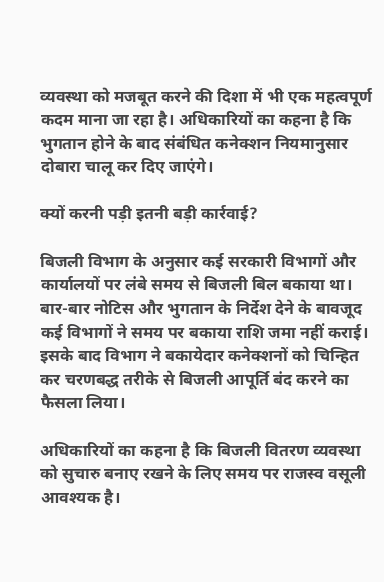व्यवस्था को मजबूत करने की दिशा में भी एक महत्वपूर्ण कदम माना जा रहा है। अधिकारियों का कहना है कि भुगतान होने के बाद संबंधित कनेक्शन नियमानुसार दोबारा चालू कर दिए जाएंगे।

क्यों करनी पड़ी इतनी बड़ी कार्रवाई?

बिजली विभाग के अनुसार कई सरकारी विभागों और कार्यालयों पर लंबे समय से बिजली बिल बकाया था। बार-बार नोटिस और भुगतान के निर्देश देने के बावजूद कई विभागों ने समय पर बकाया राशि जमा नहीं कराई। इसके बाद विभाग ने बकायेदार कनेक्शनों को चिन्हित कर चरणबद्ध तरीके से बिजली आपूर्ति बंद करने का फैसला लिया।

अधिकारियों का कहना है कि बिजली वितरण व्यवस्था को सुचारु बनाए रखने के लिए समय पर राजस्व वसूली आवश्यक है।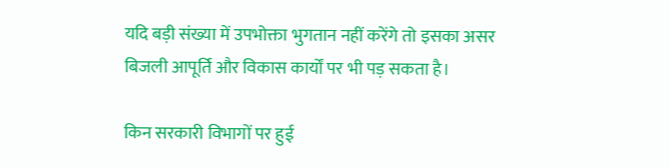यदि बड़ी संख्या में उपभोक्ता भुगतान नहीं करेंगे तो इसका असर बिजली आपूर्ति और विकास कार्यों पर भी पड़ सकता है।

किन सरकारी विभागों पर हुई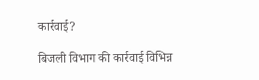कार्रवाई?

बिजली विभाग की कार्रवाई विभिन्न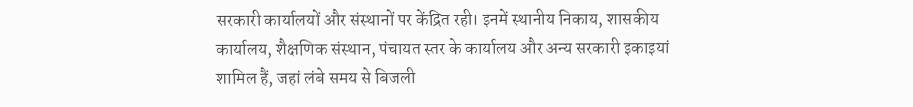सरकारी कार्यालयों और संस्थानों पर केंद्रित रही। इनमें स्थानीय निकाय, शासकीय कार्यालय, शैक्षणिक संस्थान, पंचायत स्तर के कार्यालय और अन्य सरकारी इकाइयां शामिल हैं, जहां लंबे समय से बिजली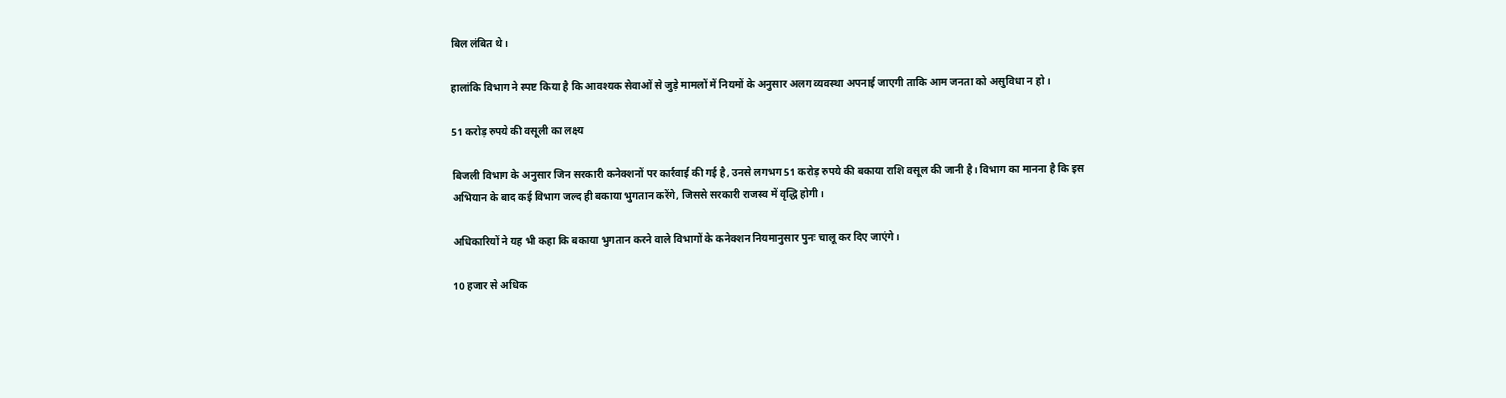बिल लंबित थे।

हालांकि विभाग ने स्पष्ट किया है कि आवश्यक सेवाओं से जुड़े मामलों में नियमों के अनुसार अलग व्यवस्था अपनाई जाएगी ताकि आम जनता को असुविधा न हो।

51 करोड़ रुपये की वसूली का लक्ष्य

बिजली विभाग के अनुसार जिन सरकारी कनेक्शनों पर कार्रवाई की गई है, उनसे लगभग 51 करोड़ रुपये की बकाया राशि वसूल की जानी है। विभाग का मानना है कि इस अभियान के बाद कई विभाग जल्द ही बकाया भुगतान करेंगे, जिससे सरकारी राजस्व में वृद्धि होगी।

अधिकारियों ने यह भी कहा कि बकाया भुगतान करने वाले विभागों के कनेक्शन नियमानुसार पुनः चालू कर दिए जाएंगे।

10 हजार से अधिक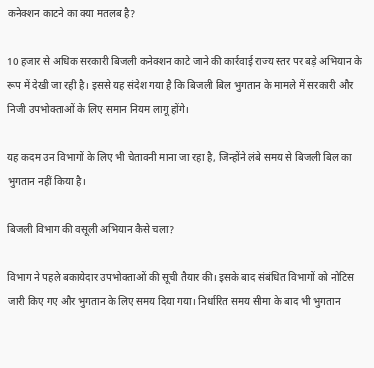कनेक्शन काटने का क्या मतलब है?

10 हजार से अधिक सरकारी बिजली कनेक्शन काटे जाने की कार्रवाई राज्य स्तर पर बड़े अभियान के रूप में देखी जा रही है। इससे यह संदेश गया है कि बिजली बिल भुगतान के मामले में सरकारी और निजी उपभोक्ताओं के लिए समान नियम लागू होंगे।

यह कदम उन विभागों के लिए भी चेतावनी माना जा रहा है, जिन्होंने लंबे समय से बिजली बिल का भुगतान नहीं किया है।

बिजली विभाग की वसूली अभियान कैसे चला?

विभाग ने पहले बकायेदार उपभोक्ताओं की सूची तैयार की। इसके बाद संबंधित विभागों को नोटिस जारी किए गए और भुगतान के लिए समय दिया गया। निर्धारित समय सीमा के बाद भी भुगतान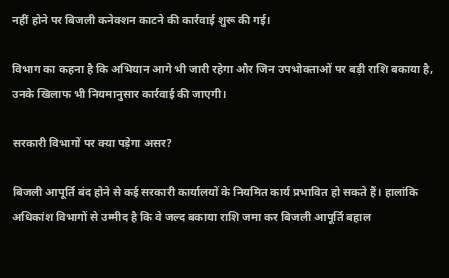नहीं होने पर बिजली कनेक्शन काटने की कार्रवाई शुरू की गई।

विभाग का कहना है कि अभियान आगे भी जारी रहेगा और जिन उपभोक्ताओं पर बड़ी राशि बकाया है, उनके खिलाफ भी नियमानुसार कार्रवाई की जाएगी।

सरकारी विभागों पर क्या पड़ेगा असर?

बिजली आपूर्ति बंद होने से कई सरकारी कार्यालयों के नियमित कार्य प्रभावित हो सकते हैं। हालांकि अधिकांश विभागों से उम्मीद है कि वे जल्द बकाया राशि जमा कर बिजली आपूर्ति बहाल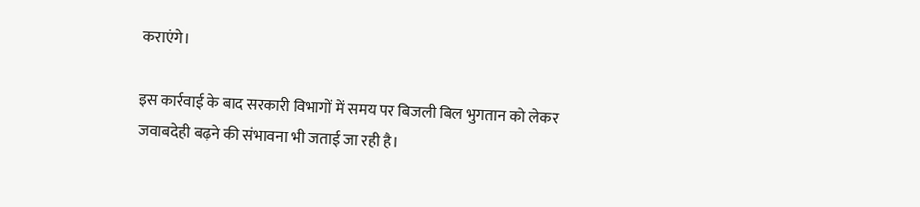कराएंगे।

इस कार्रवाई के बाद सरकारी विभागों में समय पर बिजली बिल भुगतान को लेकर जवाबदेही बढ़ने की संभावना भी जताई जा रही है।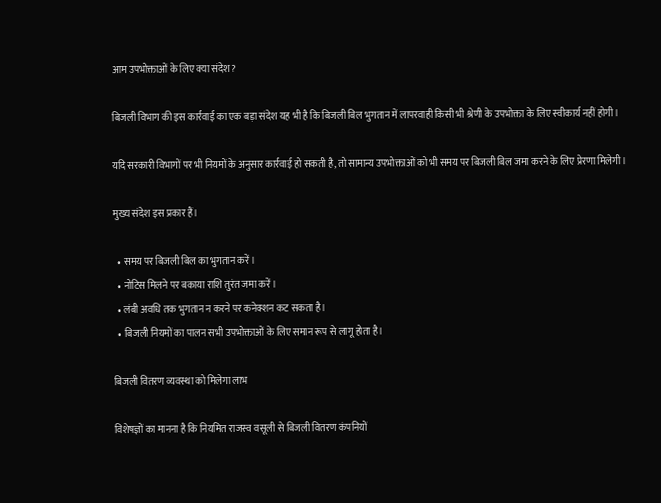आम उपभोक्ताओं के लिए क्या संदेश?

बिजली विभाग की इस कार्रवाई का एक बड़ा संदेश यह भी है कि बिजली बिल भुगतान में लापरवाही किसी भी श्रेणी के उपभोक्ता के लिए स्वीकार्य नहीं होगी।

यदि सरकारी विभागों पर भी नियमों के अनुसार कार्रवाई हो सकती है, तो सामान्य उपभोक्ताओं को भी समय पर बिजली बिल जमा करने के लिए प्रेरणा मिलेगी।

मुख्य संदेश इस प्रकार हैं।

  • समय पर बिजली बिल का भुगतान करें।
  • नोटिस मिलने पर बकाया राशि तुरंत जमा करें।
  • लंबी अवधि तक भुगतान न करने पर कनेक्शन कट सकता है।
  • बिजली नियमों का पालन सभी उपभोक्ताओं के लिए समान रूप से लागू होता है।

बिजली वितरण व्यवस्था को मिलेगा लाभ

विशेषज्ञों का मानना है कि नियमित राजस्व वसूली से बिजली वितरण कंपनियों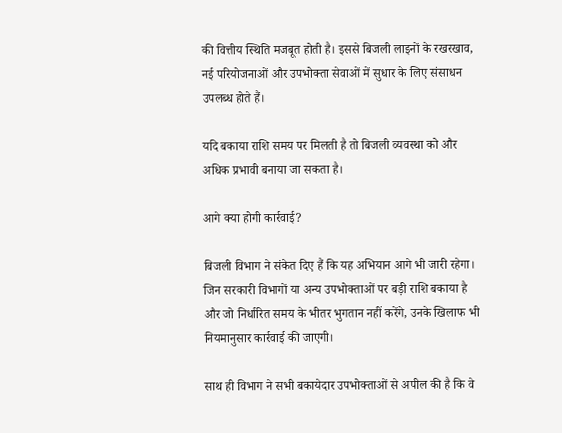की वित्तीय स्थिति मजबूत होती है। इससे बिजली लाइनों के रखरखाव, नई परियोजनाओं और उपभोक्ता सेवाओं में सुधार के लिए संसाधन उपलब्ध होते हैं।

यदि बकाया राशि समय पर मिलती है तो बिजली व्यवस्था को और अधिक प्रभावी बनाया जा सकता है।

आगे क्या होगी कार्रवाई?

बिजली विभाग ने संकेत दिए हैं कि यह अभियान आगे भी जारी रहेगा। जिन सरकारी विभागों या अन्य उपभोक्ताओं पर बड़ी राशि बकाया है और जो निर्धारित समय के भीतर भुगतान नहीं करेंगे, उनके खिलाफ भी नियमानुसार कार्रवाई की जाएगी।

साथ ही विभाग ने सभी बकायेदार उपभोक्ताओं से अपील की है कि वे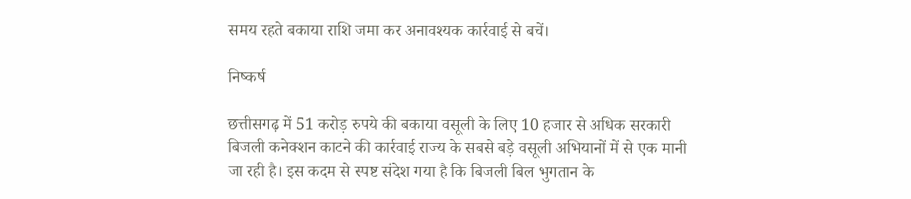समय रहते बकाया राशि जमा कर अनावश्यक कार्रवाई से बचें।

निष्कर्ष

छत्तीसगढ़ में 51 करोड़ रुपये की बकाया वसूली के लिए 10 हजार से अधिक सरकारी बिजली कनेक्शन काटने की कार्रवाई राज्य के सबसे बड़े वसूली अभियानों में से एक मानी जा रही है। इस कदम से स्पष्ट संदेश गया है कि बिजली बिल भुगतान के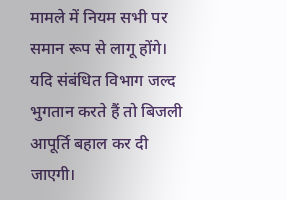मामले में नियम सभी पर समान रूप से लागू होंगे। यदि संबंधित विभाग जल्द भुगतान करते हैं तो बिजली आपूर्ति बहाल कर दी जाएगी।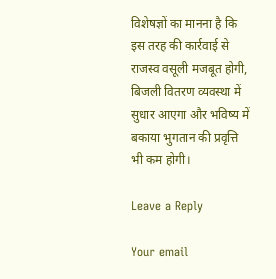विशेषज्ञों का मानना है कि इस तरह की कार्रवाई से राजस्व वसूली मजबूत होगी, बिजली वितरण व्यवस्था में सुधार आएगा और भविष्य में बकाया भुगतान की प्रवृत्ति भी कम होगी।

Leave a Reply

Your email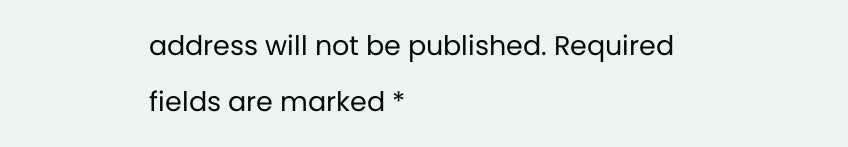address will not be published. Required fields are marked *